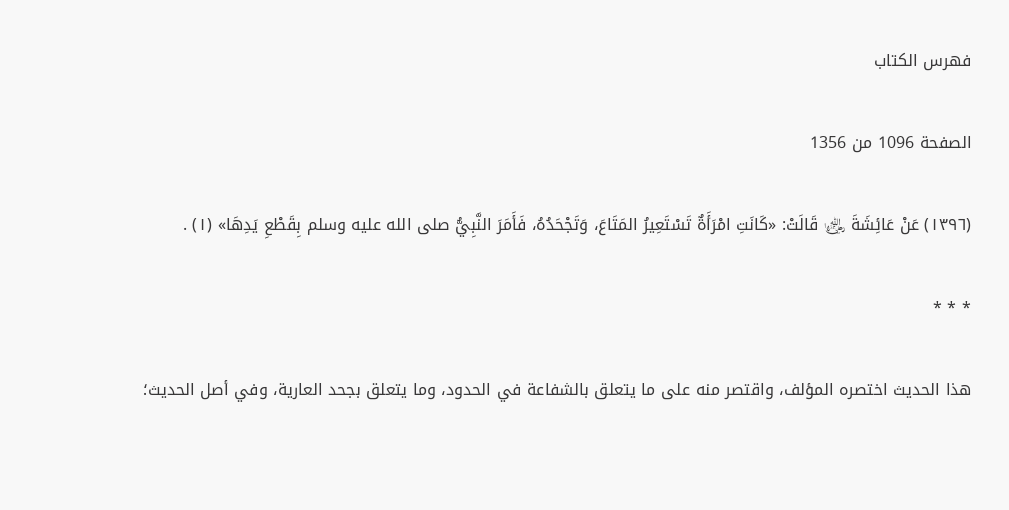فهرس الكتاب

الصفحة 1096 من 1356

(١٣٩٦) عَنْ عَائِشَةَ ﵂ قَالَتْ: «كَانَتِ امْرَأَةٌ تَسْتَعِيرُ المَتَاعَ، وَتَجْحَدُهُ، فَأَمَرَ النَّبِيُّ صلى الله عليه وسلم بِقَطْعِ يَدِهَا» (١) .

* * *

هذا الحديث اختصره المؤلف، واقتصر منه على ما يتعلق بالشفاعة في الحدود، وما يتعلق بجحد العارية، وفي أصل الحديث؛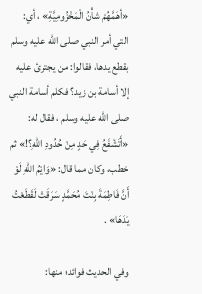«أهَمَّهُمْ شأْنُ الْمَخْزُومِيَّةِ» ، أي: التي أمر النبي صلى الله عليه وسلم بقطع يدها، فقالوا: من يجترئ عليه إلا أسامة بن زيد؟ فكلم أسامة النبي صلى الله عليه وسلم ، فقال له: «أَتَشْفَعُ فِي حَدٍ مِنْ حُدُودِ اللهِ؟!» ثم خطب، وكان مما قال: «وَايْمُ اللهِ لَوْ أَنَّ فَاطِمَةَ بِنْتَ مُحَمَّدٍ سَرَقَتْ لَقَطَعْتُ يَدَهَا» .

وفي الحديث فوائد؛ منها: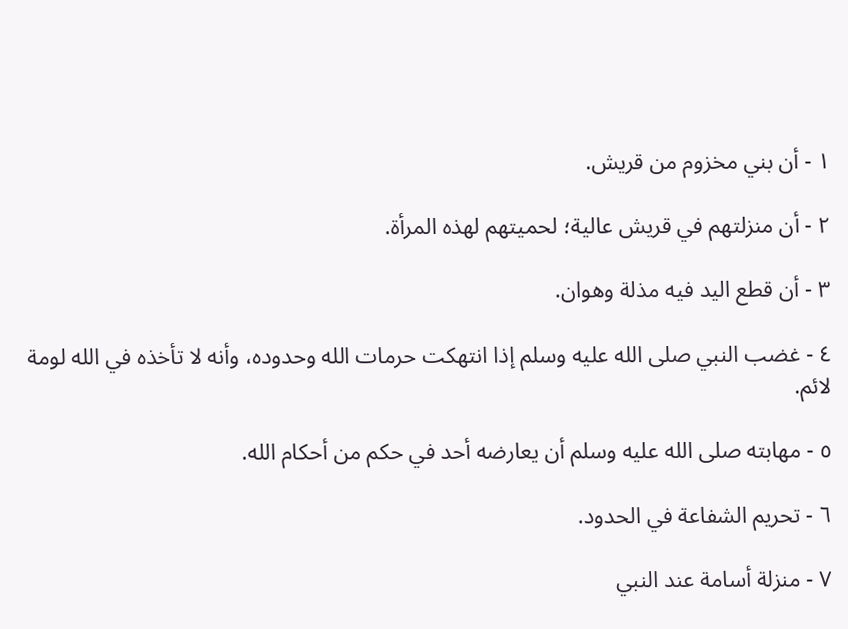١ - أن بني مخزوم من قريش.

٢ - أن منزلتهم في قريش عالية؛ لحميتهم لهذه المرأة.

٣ - أن قطع اليد فيه مذلة وهوان.

٤ - غضب النبي صلى الله عليه وسلم إذا انتهكت حرمات الله وحدوده، وأنه لا تأخذه في الله لومة لائم.

٥ - مهابته صلى الله عليه وسلم أن يعارضه أحد في حكم من أحكام الله.

٦ - تحريم الشفاعة في الحدود.

٧ - منزلة أسامة عند النبي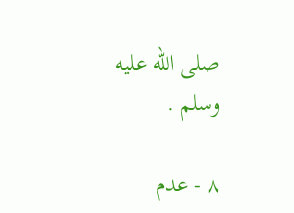صلى الله عليه وسلم .

٨ - عدم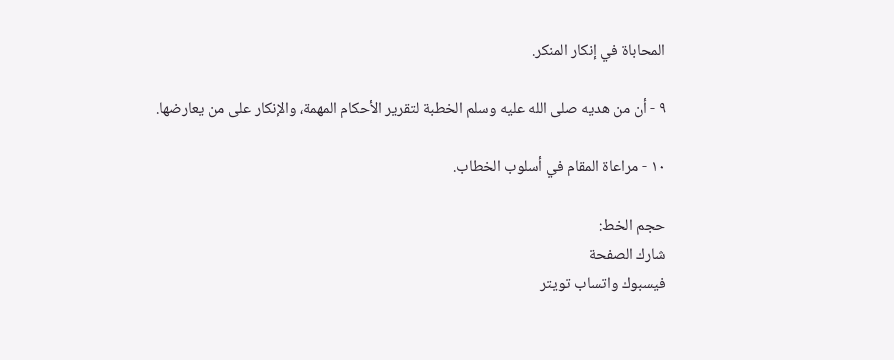المحاباة في إنكار المنكر.

٩ - أن من هديه صلى الله عليه وسلم الخطبة لتقرير الأحكام المهمة، والإنكار على من يعارضها.

١٠ - مراعاة المقام في أسلوب الخطاب.

حجم الخط:
شارك الصفحة
فيسبوك واتساب تويتر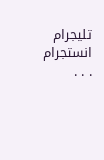تليجرام انستجرام
. . .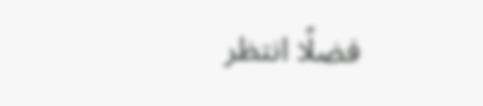فضلًا انتظر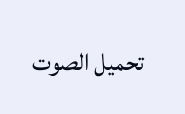تحميل الصوت